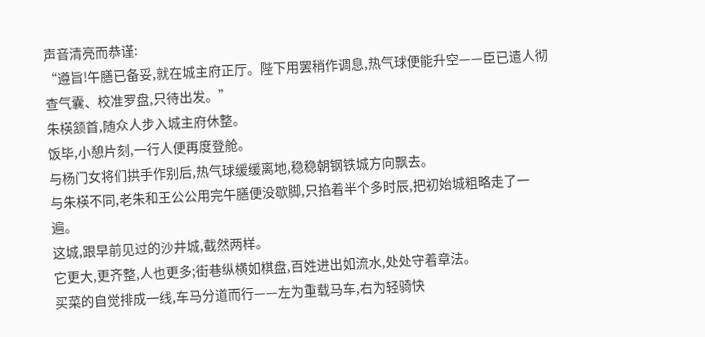声音清亮而恭谨:
“遵旨!午膳已备妥,就在城主府正厅。陛下用罢稍作调息,热气球便能升空——臣已遣人彻查气囊、校准罗盘,只待出发。”
朱楧颔首,随众人步入城主府休整。
饭毕,小憩片刻,一行人便再度登舱。
与杨门女将们拱手作别后,热气球缓缓离地,稳稳朝钢铁城方向飘去。
与朱楧不同,老朱和王公公用完午膳便没歇脚,只掐着半个多时辰,把初始城粗略走了一遍。
这城,跟早前见过的沙井城,截然两样。
它更大,更齐整,人也更多;街巷纵横如棋盘,百姓进出如流水,处处守着章法。
买菜的自觉排成一线,车马分道而行——左为重载马车,右为轻骑快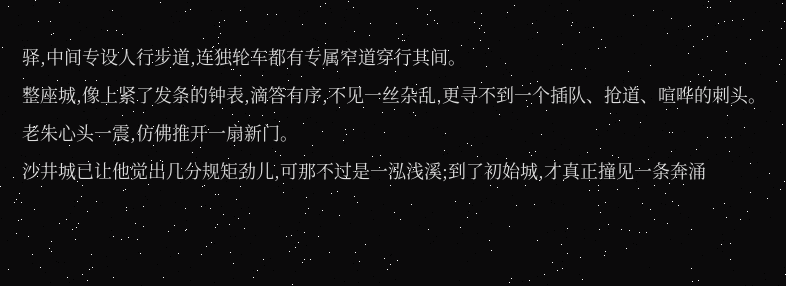驿,中间专设人行步道,连独轮车都有专属窄道穿行其间。
整座城,像上紧了发条的钟表,滴答有序,不见一丝杂乱,更寻不到一个插队、抢道、喧哗的刺头。
老朱心头一震,仿佛推开一扇新门。
沙井城已让他觉出几分规矩劲儿,可那不过是一泓浅溪;到了初始城,才真正撞见一条奔涌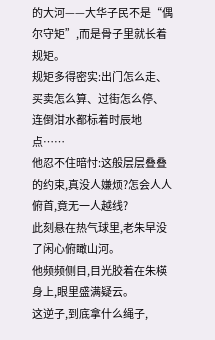的大河——大华子民不是“偶尔守矩”,而是骨子里就长着规矩。
规矩多得密实:出门怎么走、买卖怎么算、过街怎么停、连倒泔水都标着时辰地点……
他忍不住暗忖:这般层层叠叠的约束,真没人嫌烦?怎会人人俯首,竟无一人越线?
此刻悬在热气球里,老朱早没了闲心俯瞰山河。
他频频侧目,目光胶着在朱楧身上,眼里盛满疑云。
这逆子,到底拿什么绳子,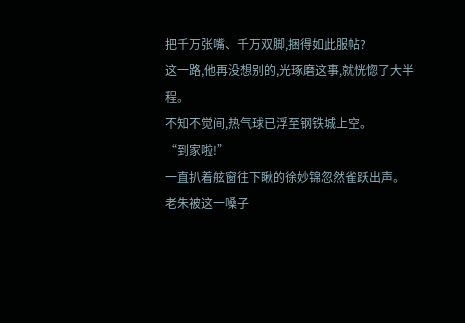把千万张嘴、千万双脚,捆得如此服帖?
这一路,他再没想别的,光琢磨这事,就恍惚了大半程。
不知不觉间,热气球已浮至钢铁城上空。
“到家啦!”
一直扒着舷窗往下瞅的徐妙锦忽然雀跃出声。
老朱被这一嗓子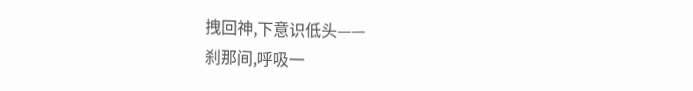拽回神,下意识低头——
刹那间,呼吸一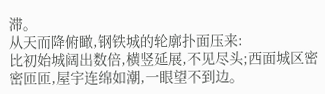滞。
从天而降俯瞰,钢铁城的轮廓扑面压来:
比初始城阔出数倍,横竖延展,不见尽头;西面城区密密匝匝,屋宇连绵如潮,一眼望不到边。